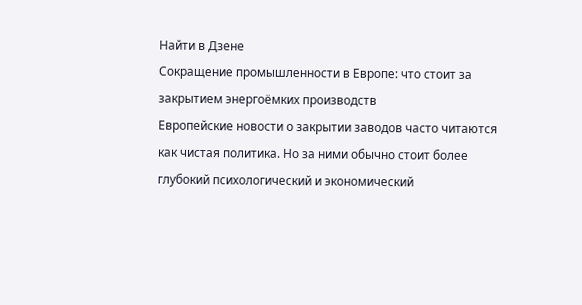Найти в Дзене
Сокращение промышленности в Европе: что стоит за закрытием энергоёмких производств
Европейские новости о закрытии заводов часто читаются как чистая политика. Но за ними обычно стоит более глубокий психологический и экономический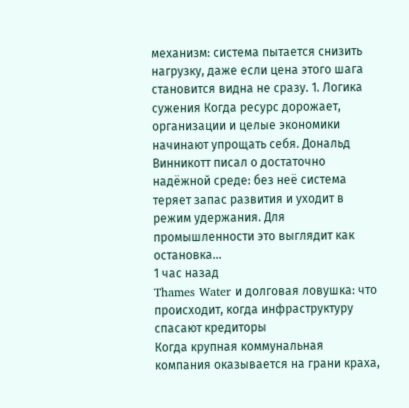механизм: система пытается снизить нагрузку, даже если цена этого шага становится видна не сразу. 1. Логика сужения Когда ресурс дорожает, организации и целые экономики начинают упрощать себя. Дональд Винникотт писал о достаточно надёжной среде: без неё система теряет запас развития и уходит в режим удержания. Для промышленности это выглядит как остановка...
1 час назад
Thames Water и долговая ловушка: что происходит, когда инфраструктуру спасают кредиторы
Когда крупная коммунальная компания оказывается на грани краха,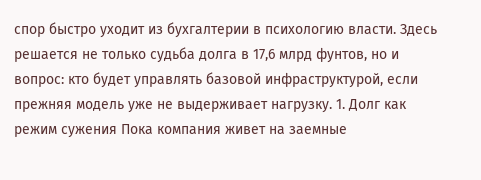спор быстро уходит из бухгалтерии в психологию власти. Здесь решается не только судьба долга в 17,6 млрд фунтов, но и вопрос: кто будет управлять базовой инфраструктурой, если прежняя модель уже не выдерживает нагрузку. 1. Долг как режим сужения Пока компания живет на заемные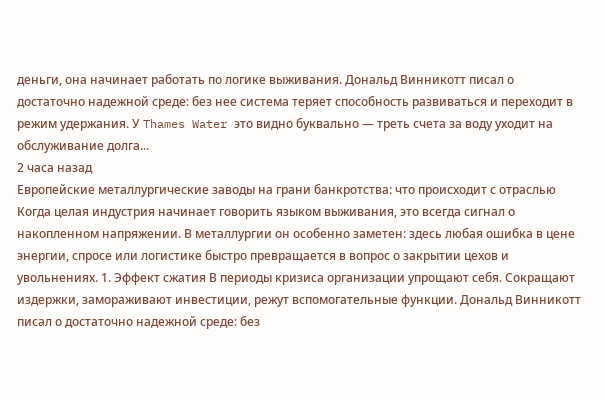деньги, она начинает работать по логике выживания. Дональд Винникотт писал о достаточно надежной среде: без нее система теряет способность развиваться и переходит в режим удержания. У Thames Water это видно буквально — треть счета за воду уходит на обслуживание долга...
2 часа назад
Европейские металлургические заводы на грани банкротства: что происходит с отраслью
Когда целая индустрия начинает говорить языком выживания, это всегда сигнал о накопленном напряжении. В металлургии он особенно заметен: здесь любая ошибка в цене энергии, спросе или логистике быстро превращается в вопрос о закрытии цехов и увольнениях. 1. Эффект сжатия В периоды кризиса организации упрощают себя. Сокращают издержки, замораживают инвестиции, режут вспомогательные функции. Дональд Винникотт писал о достаточно надежной среде: без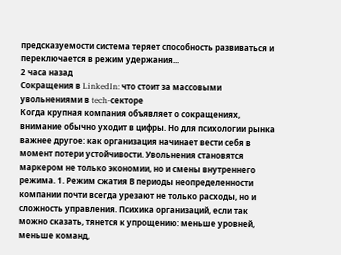предсказуемости система теряет способность развиваться и переключается в режим удержания...
2 часа назад
Сокращения в LinkedIn: что стоит за массовыми увольнениями в tech-секторе
Когда крупная компания объявляет о сокращениях, внимание обычно уходит в цифры. Но для психологии рынка важнее другое: как организация начинает вести себя в момент потери устойчивости. Увольнения становятся маркером не только экономии, но и смены внутреннего режима. 1. Режим сжатия В периоды неопределенности компании почти всегда урезают не только расходы, но и сложность управления. Психика организаций, если так можно сказать, тянется к упрощению: меньше уровней, меньше команд,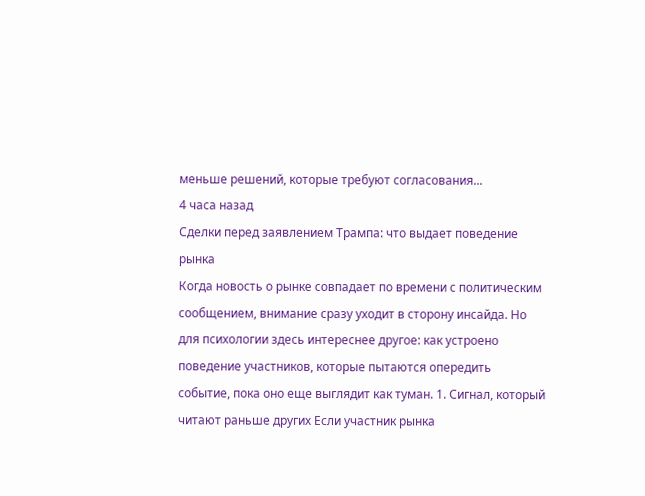меньше решений, которые требуют согласования...
4 часа назад
Сделки перед заявлением Трампа: что выдает поведение рынка
Когда новость о рынке совпадает по времени с политическим сообщением, внимание сразу уходит в сторону инсайда. Но для психологии здесь интереснее другое: как устроено поведение участников, которые пытаются опередить событие, пока оно еще выглядит как туман. 1. Сигнал, который читают раньше других Если участник рынка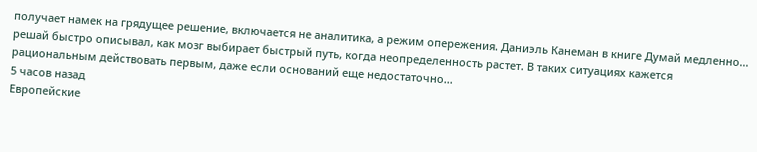получает намек на грядущее решение, включается не аналитика, а режим опережения. Даниэль Канеман в книге Думай медленно... решай быстро описывал, как мозг выбирает быстрый путь, когда неопределенность растет. В таких ситуациях кажется рациональным действовать первым, даже если оснований еще недостаточно...
5 часов назад
Европейские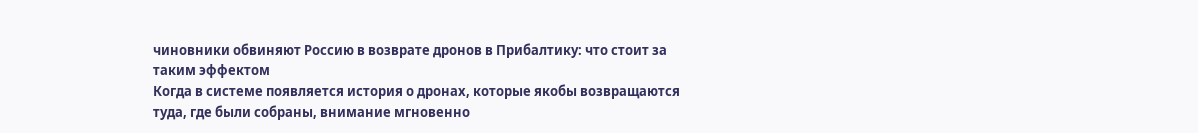чиновники обвиняют Россию в возврате дронов в Прибалтику: что стоит за таким эффектом
Когда в системе появляется история о дронах, которые якобы возвращаются туда, где были собраны, внимание мгновенно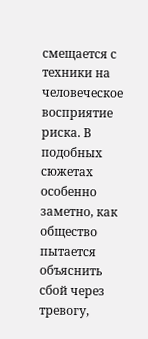смещается с техники на человеческое восприятие риска. В подобных сюжетах особенно заметно, как общество пытается объяснить сбой через тревогу,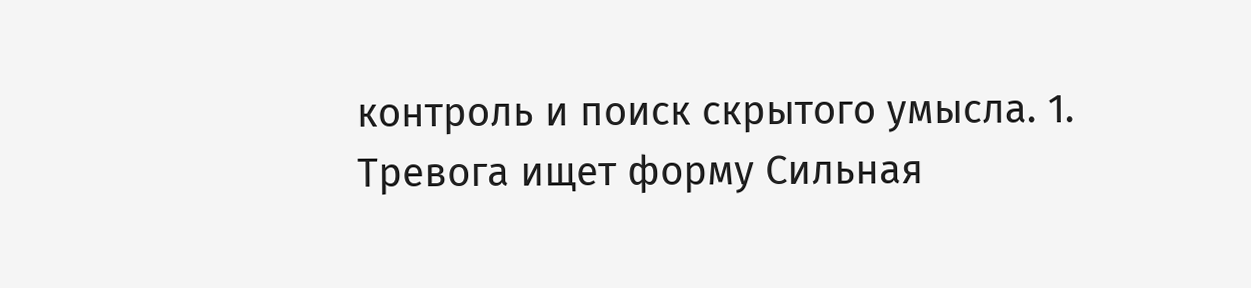контроль и поиск скрытого умысла. 1. Тревога ищет форму Сильная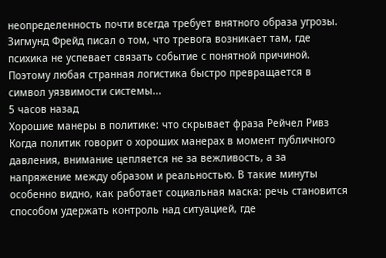неопределенность почти всегда требует внятного образа угрозы. Зигмунд Фрейд писал о том, что тревога возникает там, где психика не успевает связать событие с понятной причиной. Поэтому любая странная логистика быстро превращается в символ уязвимости системы...
5 часов назад
Хорошие манеры в политике: что скрывает фраза Рейчел Ривз
Когда политик говорит о хороших манерах в момент публичного давления, внимание цепляется не за вежливость, а за напряжение между образом и реальностью. В такие минуты особенно видно, как работает социальная маска: речь становится способом удержать контроль над ситуацией, где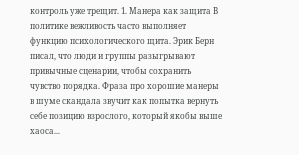контроль уже трещит. 1. Манера как защита В политике вежливость часто выполняет функцию психологического щита. Эрик Берн писал, что люди и группы разыгрывают привычные сценарии, чтобы сохранить чувство порядка. Фраза про хорошие манеры в шуме скандала звучит как попытка вернуть себе позицию взрослого, который якобы выше хаоса...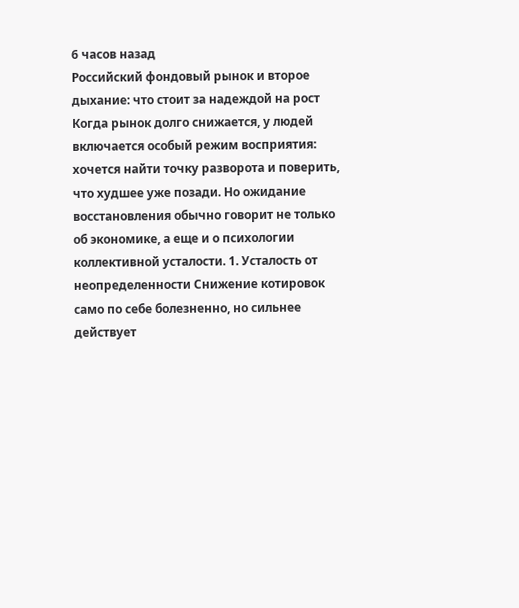6 часов назад
Российский фондовый рынок и второе дыхание: что стоит за надеждой на рост
Когда рынок долго снижается, у людей включается особый режим восприятия: хочется найти точку разворота и поверить, что худшее уже позади. Но ожидание восстановления обычно говорит не только об экономике, а еще и о психологии коллективной усталости. 1. Усталость от неопределенности Снижение котировок само по себе болезненно, но сильнее действует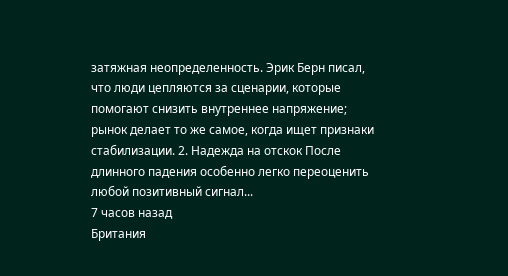затяжная неопределенность. Эрик Берн писал, что люди цепляются за сценарии, которые помогают снизить внутреннее напряжение; рынок делает то же самое, когда ищет признаки стабилизации. 2. Надежда на отскок После длинного падения особенно легко переоценить любой позитивный сигнал...
7 часов назад
Британия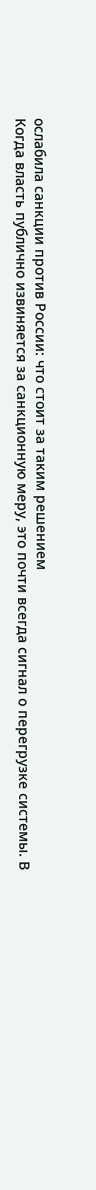ослабила санкции против России: что стоит за таким решением
Когда власть публично извиняется за санкционную меру, это почти всегда сигнал о перегрузке системы. В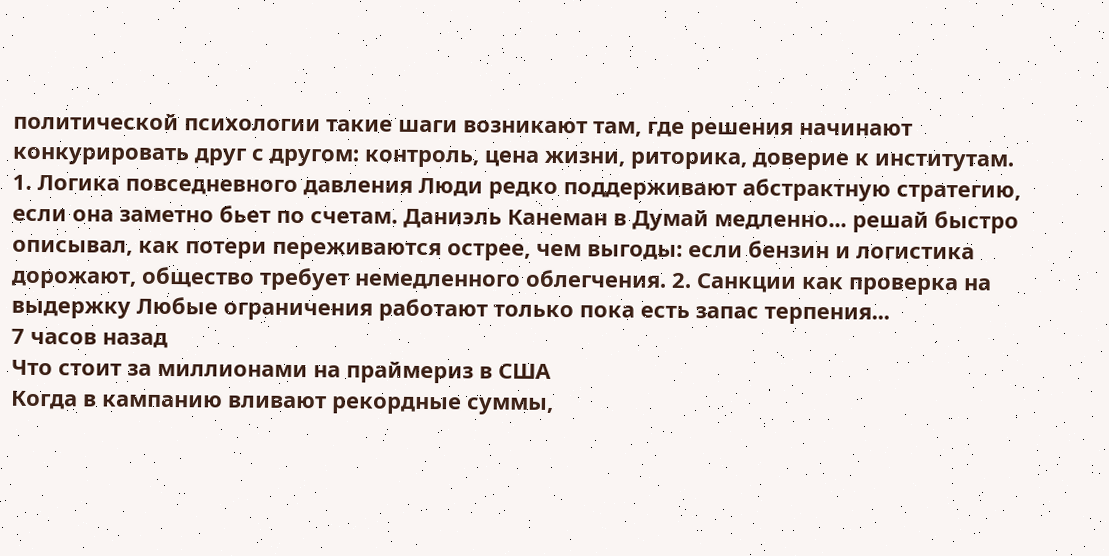политической психологии такие шаги возникают там, где решения начинают конкурировать друг с другом: контроль, цена жизни, риторика, доверие к институтам. 1. Логика повседневного давления Люди редко поддерживают абстрактную стратегию, если она заметно бьет по счетам. Даниэль Канеман в Думай медленно... решай быстро описывал, как потери переживаются острее, чем выгоды: если бензин и логистика дорожают, общество требует немедленного облегчения. 2. Санкции как проверка на выдержку Любые ограничения работают только пока есть запас терпения...
7 часов назад
Что стоит за миллионами на праймериз в США
Когда в кампанию вливают рекордные суммы,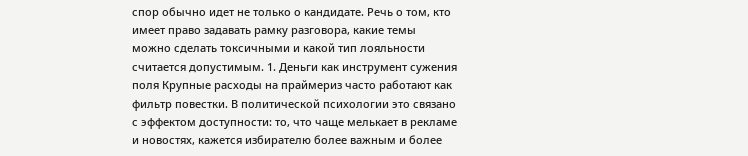спор обычно идет не только о кандидате. Речь о том, кто имеет право задавать рамку разговора, какие темы можно сделать токсичными и какой тип лояльности считается допустимым. 1. Деньги как инструмент сужения поля Крупные расходы на праймериз часто работают как фильтр повестки. В политической психологии это связано с эффектом доступности: то, что чаще мелькает в рекламе и новостях, кажется избирателю более важным и более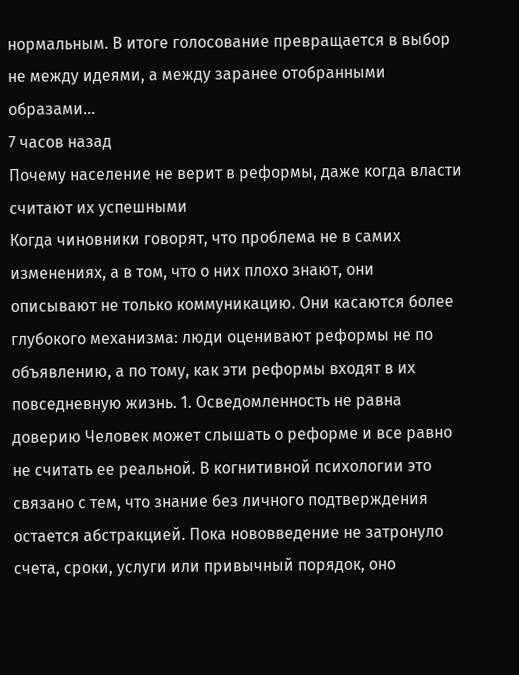нормальным. В итоге голосование превращается в выбор не между идеями, а между заранее отобранными образами...
7 часов назад
Почему население не верит в реформы, даже когда власти считают их успешными
Когда чиновники говорят, что проблема не в самих изменениях, а в том, что о них плохо знают, они описывают не только коммуникацию. Они касаются более глубокого механизма: люди оценивают реформы не по объявлению, а по тому, как эти реформы входят в их повседневную жизнь. 1. Осведомленность не равна доверию Человек может слышать о реформе и все равно не считать ее реальной. В когнитивной психологии это связано с тем, что знание без личного подтверждения остается абстракцией. Пока нововведение не затронуло счета, сроки, услуги или привычный порядок, оно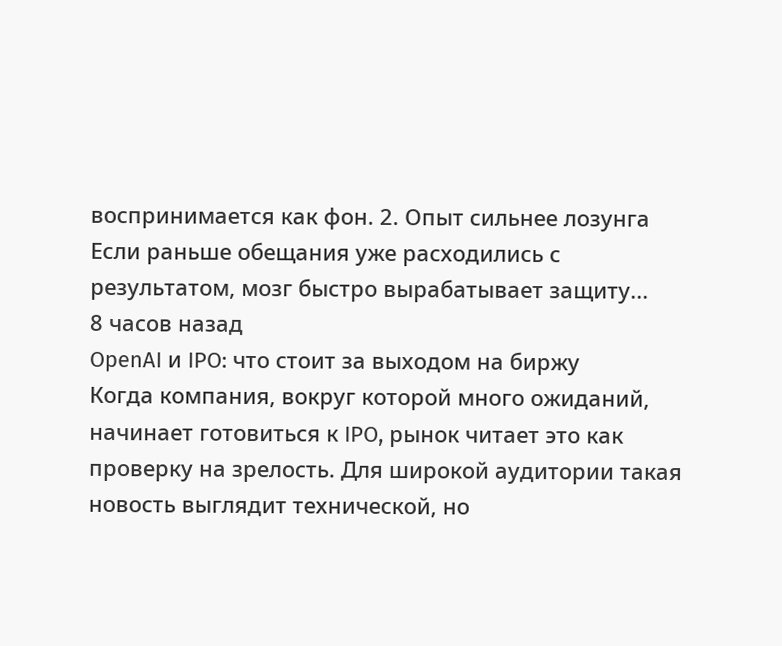воспринимается как фон. 2. Опыт сильнее лозунга Если раньше обещания уже расходились с результатом, мозг быстро вырабатывает защиту...
8 часов назад
OpenAI и IPO: что стоит за выходом на биржу
Когда компания, вокруг которой много ожиданий, начинает готовиться к IPO, рынок читает это как проверку на зрелость. Для широкой аудитории такая новость выглядит технической, но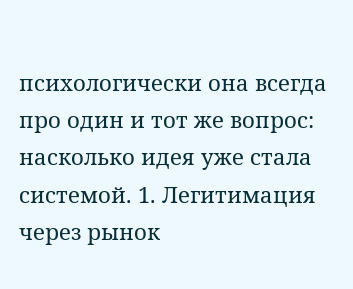психологически она всегда про один и тот же вопрос: насколько идея уже стала системой. 1. Легитимация через рынок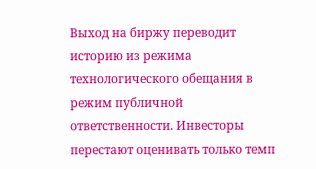Выход на биржу переводит историю из режима технологического обещания в режим публичной ответственности. Инвесторы перестают оценивать только темп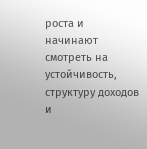роста и начинают смотреть на устойчивость, структуру доходов и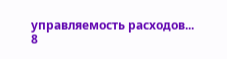управляемость расходов...
8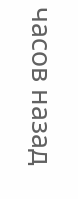часов назад